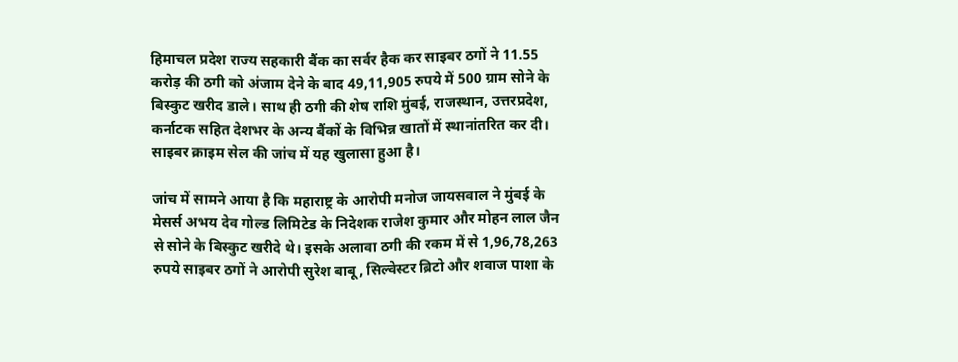हिमाचल प्रदेश राज्य सहकारी बैंक का सर्वर हैक कर साइबर ठगों ने 11.55 करोड़ की ठगी को अंजाम देने के बाद 49,11,905 रुपये में 500 ग्राम सोने के बिस्कुट खरीद डाले। साथ ही ठगी की शेष राशि मुंबई, राजस्थान, उत्तरप्रदेश, कर्नाटक सहित देशभर के अन्य बैंकों के विभिन्न खातों में स्थानांतरित कर दी। साइबर क्राइम सेल की जांच में यह खुलासा हुआ है।

जांच में सामने आया है कि महाराष्ट्र के आरोपी मनोज जायसवाल ने मुंबई के मेसर्स अभय देव गोल्ड लिमिटेड के निदेशक राजेश कुमार और मोहन लाल जैन से सोने के बिस्कुट खरीदे थे। इसके अलावा ठगी की रकम में से 1,96,78,263 रुपये साइबर ठगों ने आरोपी सुरेश बाबू, सिल्वेस्टर ब्रिटो और शवाज पाशा के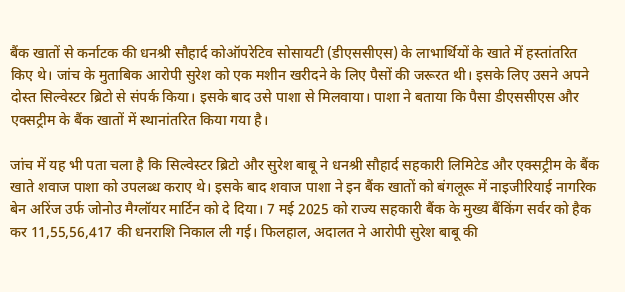बैंक खातों से कर्नाटक की धनश्री सौहार्द कोऑपरेटिव सोसायटी (डीएससीएस) के लाभार्थियों के खाते में हस्तांतरित किए थे। जांच के मुताबिक आरोपी सुरेश को एक मशीन खरीदने के लिए पैसों की जरूरत थी। इसके लिए उसने अपने दोस्त सिल्वेस्टर ब्रिटो से संपर्क किया। इसके बाद उसे पाशा से मिलवाया। पाशा ने बताया कि पैसा डीएससीएस और एक्सट्रीम के बैंक खातों में स्थानांतरित किया गया है।

जांच में यह भी पता चला है कि सिल्वेस्टर ब्रिटो और सुरेश बाबू ने धनश्री सौहार्द सहकारी लिमिटेड और एक्सट्रीम के बैंक खाते शवाज पाशा को उपलब्ध कराए थे। इसके बाद शवाज पाशा ने इन बैंक खातों को बंगलूरू में नाइजीरियाई नागरिक बेन अरिंज उर्फ जोनोउ मैग्लॉयर मार्टिन को दे दिया। 7 मई 2025 को राज्य सहकारी बैंक के मुख्य बैंकिंग सर्वर को हैक कर 11,55,56,417 की धनराशि निकाल ली गई। फिलहाल, अदालत ने आरोपी सुरेश बाबू की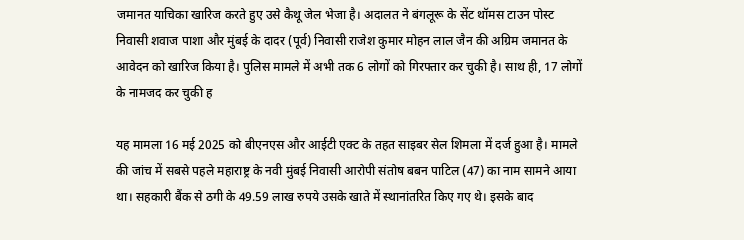जमानत याचिका खारिज करते हुए उसे कैथू जेल भेजा है। अदालत ने बंगलूरू के सेंट थॉमस टाउन पोस्ट निवासी शवाज पाशा और मुंबई के दादर (पूर्व) निवासी राजेश कुमार मोहन लाल जैन की अग्रिम जमानत के आवेदन को खारिज किया है। पुलिस मामले में अभी तक 6 लोगों को गिरफ्तार कर चुकी है। साथ ही, 17 लोगों के नामजद कर चुकी ह

यह मामला 16 मई 2025 को बीएनएस और आईटी एक्ट के तहत साइबर सेल शिमला में दर्ज हुआ है। मामले की जांच में सबसे पहले महाराष्ट्र के नवी मुंबई निवासी आरोपी संतोष बबन पाटिल (47) का नाम सामने आया था। सहकारी बैंक से ठगी के 49.59 लाख रुपये उसके खाते में स्थानांतरित किए गए थे। इसके बाद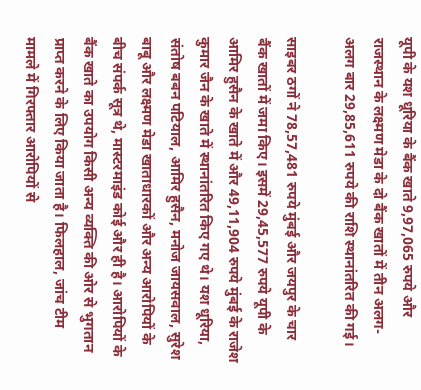यूपी के यश धूरिया के बैंक खाते 9,97,065 रुपये और राजस्थान के लक्ष्मण मेडा के दो बैंक खातों में तीन अलग-अलग बार 29,85,611 रुपये की राशि स्थानांतरित की गई।

साइबर ठगों ने 78,57,481 रुपये मुंबई और जयपुर के चार बैंक खातों में जमा किए। इसमें 29,45,577 रुपये यूपी के आमिर हुसैन के खाते में और 49,11,904 रुपये मुंबई के राजेश कुमार जैन के खाते में स्थानांतरित किए गए थे। यश धूरिया, संतोष बबन पटियाल, आमिर हुसैन, मनोज जायसवाल, सुरेश बाबू और लक्ष्मण मेडा खाताधारकों और अन्य आरोपियों के बीच संपर्क सूत्र थे, मास्टरमाइंड कोई और ही है। आरोपियों के बैंक खाते का उपयोग किसी अन्य व्यक्ति की ओर से भुगतान प्राप्त करने के लिए किया जाता है। फिलहाल, जांच टीम मामले में गिरफ्तार आरोपियों से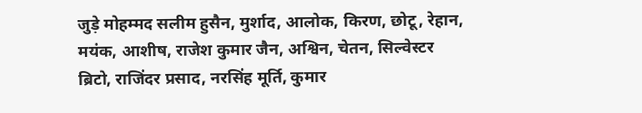जुड़े मोहम्मद सलीम हुसैन, मुर्शाद, आलोक, किरण, छोटू, रेहान, मयंक, आशीष, राजेश कुमार जैन, अश्विन, चेतन, सिल्वेस्टर ब्रिटो, राजिंदर प्रसाद, नरसिंह मूर्ति, कुमार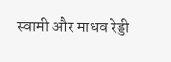स्वामी और माधव रेड्डी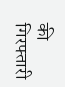की गिरफ्तारी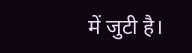में जुटी है।